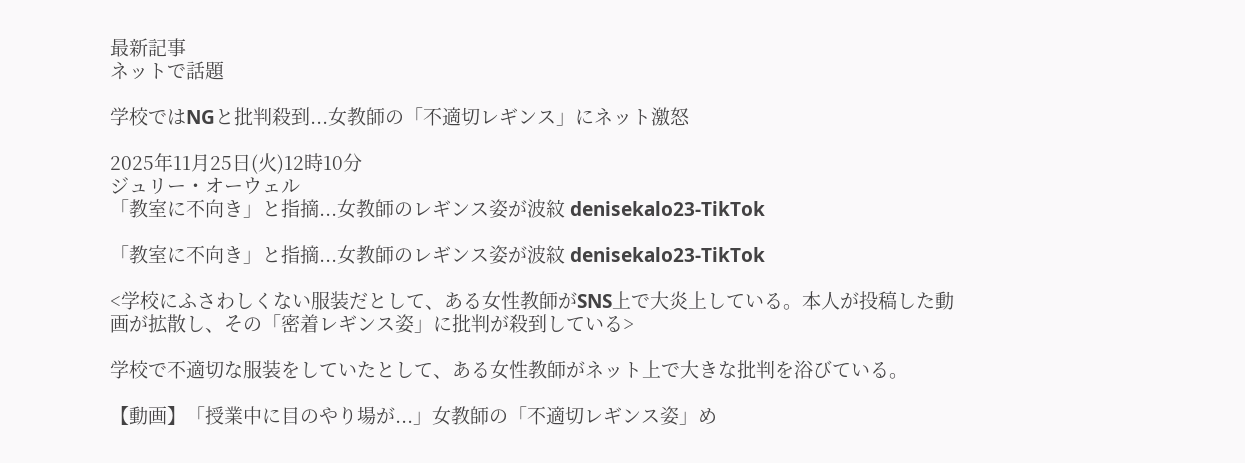最新記事
ネットで話題

学校ではNGと批判殺到...女教師の「不適切レギンス」にネット激怒

2025年11月25日(火)12時10分
ジュリー・オーウェル
「教室に不向き」と指摘...女教師のレギンス姿が波紋 denisekalo23-TikTok

「教室に不向き」と指摘...女教師のレギンス姿が波紋 denisekalo23-TikTok

<学校にふさわしくない服装だとして、ある女性教師がSNS上で大炎上している。本人が投稿した動画が拡散し、その「密着レギンス姿」に批判が殺到している>

学校で不適切な服装をしていたとして、ある女性教師がネット上で大きな批判を浴びている。

【動画】「授業中に目のやり場が...」女教師の「不適切レギンス姿」め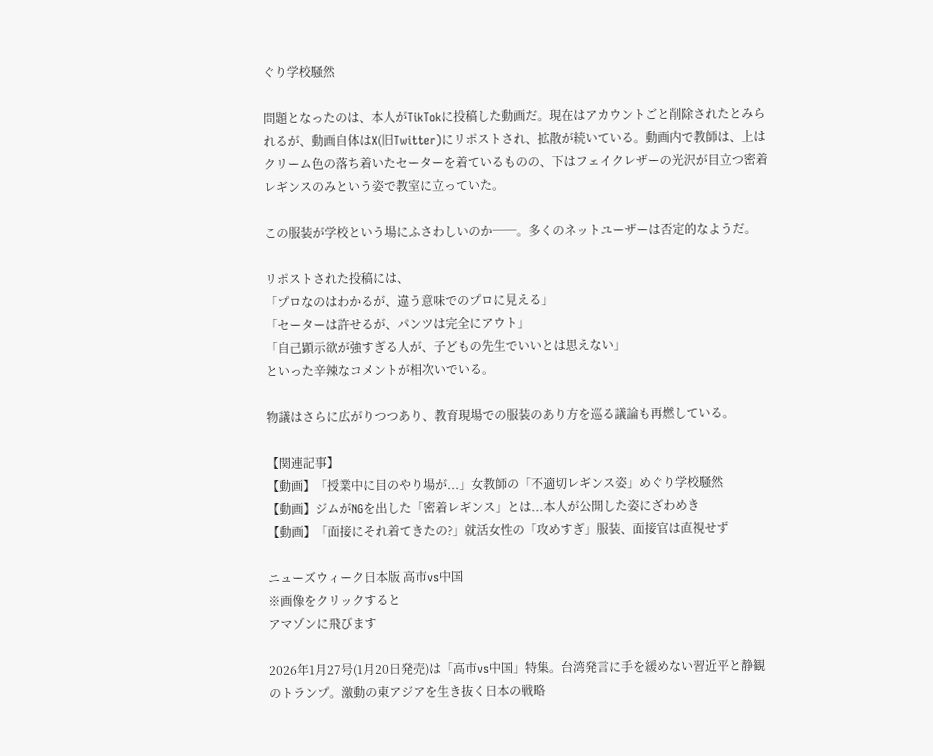ぐり学校騒然

問題となったのは、本人がTikTokに投稿した動画だ。現在はアカウントごと削除されたとみられるが、動画自体はX(旧Twitter)にリポストされ、拡散が続いている。動画内で教師は、上はクリーム色の落ち着いたセーターを着ているものの、下はフェイクレザーの光沢が目立つ密着レギンスのみという姿で教室に立っていた。

この服装が学校という場にふさわしいのか──。多くのネットユーザーは否定的なようだ。

リポストされた投稿には、
「プロなのはわかるが、違う意味でのプロに見える」
「セーターは許せるが、パンツは完全にアウト」
「自己顕示欲が強すぎる人が、子どもの先生でいいとは思えない」
といった辛辣なコメントが相次いでいる。

物議はさらに広がりつつあり、教育現場での服装のあり方を巡る議論も再燃している。

【関連記事】
【動画】「授業中に目のやり場が...」女教師の「不適切レギンス姿」めぐり学校騒然
【動画】ジムがNGを出した「密着レギンス」とは...本人が公開した姿にざわめき
【動画】「面接にそれ着てきたの?」就活女性の「攻めすぎ」服装、面接官は直視せず

ニューズウィーク日本版 高市vs中国
※画像をクリックすると
アマゾンに飛びます

2026年1月27号(1月20日発売)は「高市vs中国」特集。台湾発言に手を緩めない習近平と静観のトランプ。激動の東アジアを生き抜く日本の戦略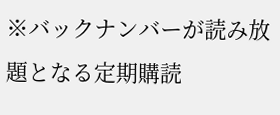※バックナンバーが読み放題となる定期購読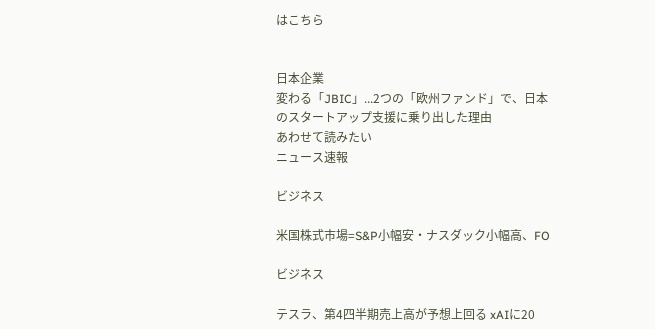はこちら


日本企業
変わる「JBIC」...2つの「欧州ファンド」で、日本のスタートアップ支援に乗り出した理由
あわせて読みたい
ニュース速報

ビジネス

米国株式市場=S&P小幅安・ナスダック小幅高、FO

ビジネス

テスラ、第4四半期売上高が予想上回る xAIに20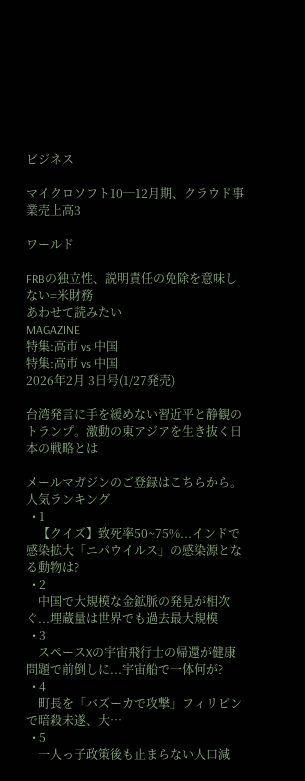ビジネス

マイクロソフト10─12月期、クラウド事業売上高3

ワールド

FRBの独立性、説明責任の免除を意味しない=米財務
あわせて読みたい
MAGAZINE
特集:高市 vs 中国
特集:高市 vs 中国
2026年2月 3日号(1/27発売)

台湾発言に手を緩めない習近平と静観のトランプ。激動の東アジアを生き抜く日本の戦略とは

メールマガジンのご登録はこちらから。
人気ランキング
  • 1
    【クイズ】致死率50~75%...インドで感染拡大「ニパウイルス」の感染源となる動物は?
  • 2
    中国で大規模な金鉱脈の発見が相次ぐ...埋蔵量は世界でも過去最大規模
  • 3
    スペースXの宇宙飛行士の帰還が健康問題で前倒しに...宇宙船で一体何が?
  • 4
    町長を「バズーカで攻撃」フィリピンで暗殺未遂、大…
  • 5
    一人っ子政策後も止まらない人口減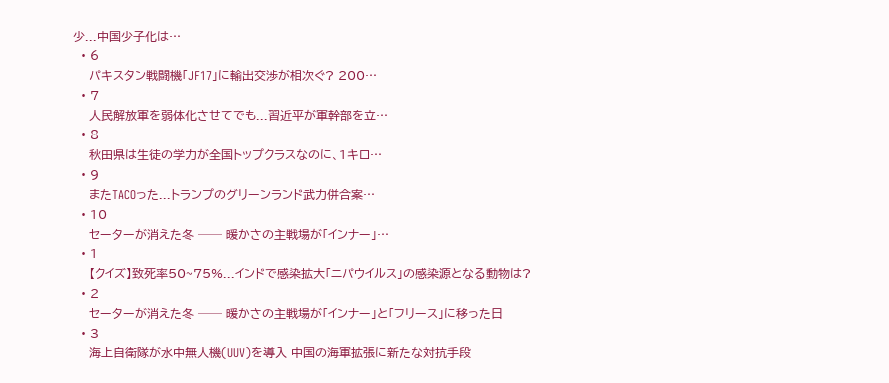少...中国少子化は…
  • 6
    パキスタン戦闘機「JF17」に輸出交渉が相次ぐ? 200…
  • 7
    人民解放軍を弱体化させてでも...習近平が軍幹部を立…
  • 8
    秋田県は生徒の学力が全国トップクラスなのに、1キロ…
  • 9
    またTACOった...トランプのグリーンランド武力併合案…
  • 10
    セーターが消えた冬 ── 暖かさの主戦場が「インナー」…
  • 1
    【クイズ】致死率50~75%...インドで感染拡大「ニパウイルス」の感染源となる動物は?
  • 2
    セーターが消えた冬 ── 暖かさの主戦場が「インナー」と「フリース」に移った日
  • 3
    海上自衛隊が水中無人機(UUV)を導入 中国の海軍拡張に新たな対抗手段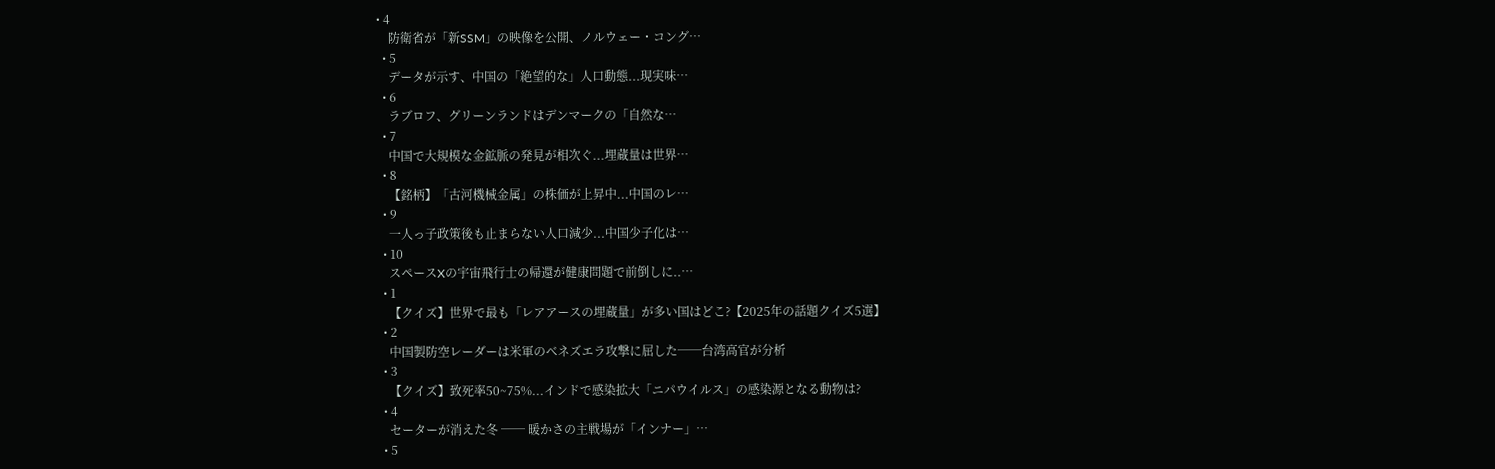• 4
    防衛省が「新SSM」の映像を公開、ノルウェー・コング…
  • 5
    データが示す、中国の「絶望的な」人口動態...現実味…
  • 6
    ラブロフ、グリーンランドはデンマークの「自然な…
  • 7
    中国で大規模な金鉱脈の発見が相次ぐ...埋蔵量は世界…
  • 8
    【銘柄】「古河機械金属」の株価が上昇中...中国のレ…
  • 9
    一人っ子政策後も止まらない人口減少...中国少子化は…
  • 10
    スペースXの宇宙飛行士の帰還が健康問題で前倒しに..…
  • 1
    【クイズ】世界で最も「レアアースの埋蔵量」が多い国はどこ?【2025年の話題クイズ5選】
  • 2
    中国製防空レーダーは米軍のベネズエラ攻撃に屈した──台湾高官が分析
  • 3
    【クイズ】致死率50~75%...インドで感染拡大「ニパウイルス」の感染源となる動物は?
  • 4
    セーターが消えた冬 ── 暖かさの主戦場が「インナー」…
  • 5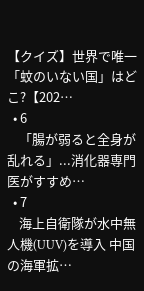【クイズ】世界で唯一「蚊のいない国」はどこ?【202…
  • 6
    「腸が弱ると全身が乱れる」...消化器専門医がすすめ…
  • 7
    海上自衛隊が水中無人機(UUV)を導入 中国の海軍拡…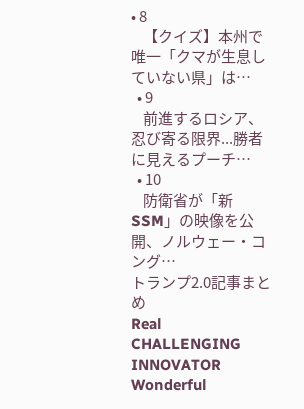• 8
    【クイズ】本州で唯一「クマが生息していない県」は…
  • 9
    前進するロシア、忍び寄る限界...勝者に見えるプーチ…
  • 10
    防衛省が「新SSM」の映像を公開、ノルウェー・コング…
トランプ2.0記事まとめ
Real
CHALLENGING INNOVATOR
Wonderful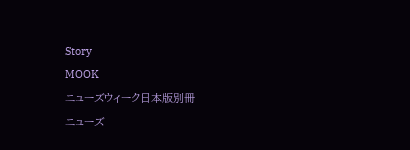Story
MOOK
ニューズウィーク日本版別冊
ニューズ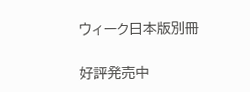ウィーク日本版別冊

好評発売中